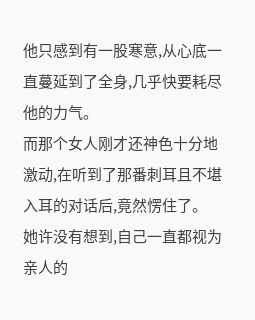他只感到有一股寒意,从心底一直蔓延到了全身,几乎快要耗尽他的力气。
而那个女人刚才还神色十分地激动,在听到了那番刺耳且不堪入耳的对话后,竟然愣住了。
她许没有想到,自己一直都视为亲人的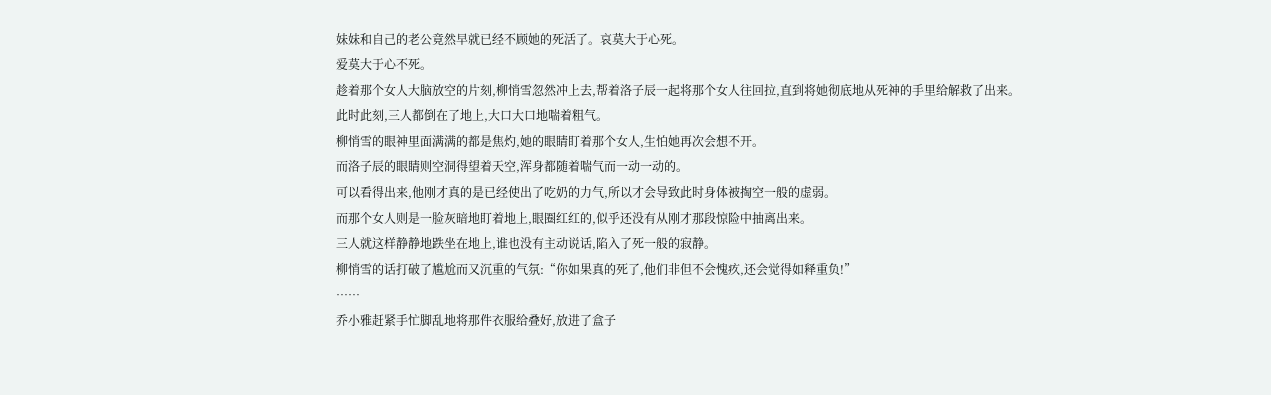妹妹和自己的老公竟然早就已经不顾她的死活了。哀莫大于心死。
爱莫大于心不死。
趁着那个女人大脑放空的片刻,柳悄雪忽然冲上去,帮着洛子辰一起将那个女人往回拉,直到将她彻底地从死神的手里给解救了出来。
此时此刻,三人都倒在了地上,大口大口地喘着粗气。
柳悄雪的眼神里面满满的都是焦灼,她的眼睛盯着那个女人,生怕她再次会想不开。
而洛子辰的眼睛则空洞得望着天空,浑身都随着喘气而一动一动的。
可以看得出来,他刚才真的是已经使出了吃奶的力气,所以才会导致此时身体被掏空一般的虚弱。
而那个女人则是一脸灰暗地盯着地上,眼圈红红的,似乎还没有从刚才那段惊险中抽离出来。
三人就这样静静地跌坐在地上,谁也没有主动说话,陷入了死一般的寂静。
柳悄雪的话打破了尴尬而又沉重的气氛:“你如果真的死了,他们非但不会愧疚,还会觉得如释重负!”
……
乔小雅赶紧手忙脚乱地将那件衣服给叠好,放进了盒子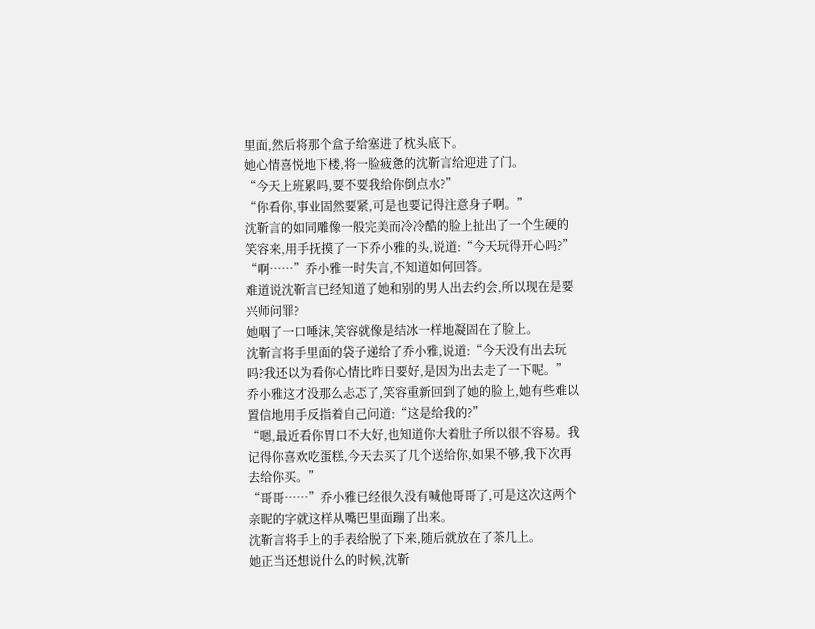里面,然后将那个盒子给塞进了枕头底下。
她心情喜悦地下楼,将一脸疲惫的沈靳言给迎进了门。
“今天上班累吗,要不要我给你倒点水?”
“你看你,事业固然要紧,可是也要记得注意身子啊。”
沈靳言的如同雕像一般完美而冷冷酷的脸上扯出了一个生硬的笑容来,用手抚摸了一下乔小雅的头,说道:“今天玩得开心吗?”
“啊……”乔小雅一时失言,不知道如何回答。
难道说沈靳言已经知道了她和别的男人出去约会,所以现在是要兴师问罪?
她咽了一口唾沫,笑容就像是结冰一样地凝固在了脸上。
沈靳言将手里面的袋子递给了乔小雅,说道:“今天没有出去玩吗?我还以为看你心情比昨日要好,是因为出去走了一下呢。”
乔小雅这才没那么忐忑了,笑容重新回到了她的脸上,她有些难以置信地用手反指着自己问道:“这是给我的?”
“嗯,最近看你胃口不大好,也知道你大着肚子所以很不容易。我记得你喜欢吃蛋糕,今天去买了几个送给你,如果不够,我下次再去给你买。”
“哥哥……”乔小雅已经很久没有喊他哥哥了,可是这次这两个亲昵的字就这样从嘴巴里面蹦了出来。
沈靳言将手上的手表给脱了下来,随后就放在了茶几上。
她正当还想说什么的时候,沈靳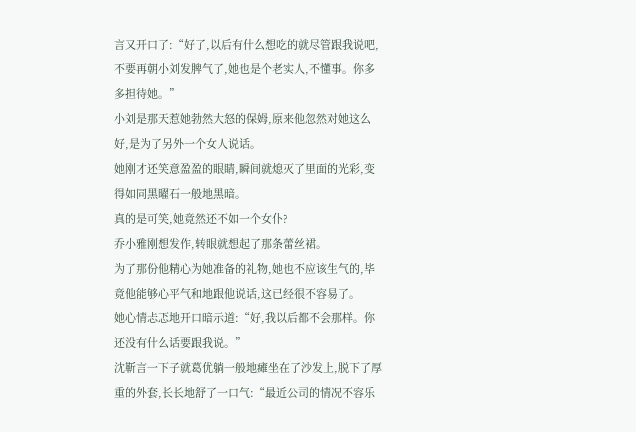言又开口了:“好了,以后有什么想吃的就尽管跟我说吧,不要再朝小刘发脾气了,她也是个老实人,不懂事。你多多担待她。”
小刘是那天惹她勃然大怒的保姆,原来他忽然对她这么好,是为了另外一个女人说话。
她刚才还笑意盈盈的眼睛,瞬间就熄灭了里面的光彩,变得如同黑曜石一般地黑暗。
真的是可笑,她竟然还不如一个女仆?
乔小雅刚想发作,转眼就想起了那条蕾丝裙。
为了那份他精心为她准备的礼物,她也不应该生气的,毕竟他能够心平气和地跟他说话,这已经很不容易了。
她心情忐忑地开口暗示道:“好,我以后都不会那样。你还没有什么话要跟我说。”
沈靳言一下子就葛优躺一般地瘫坐在了沙发上,脱下了厚重的外套,长长地舒了一口气:“最近公司的情况不容乐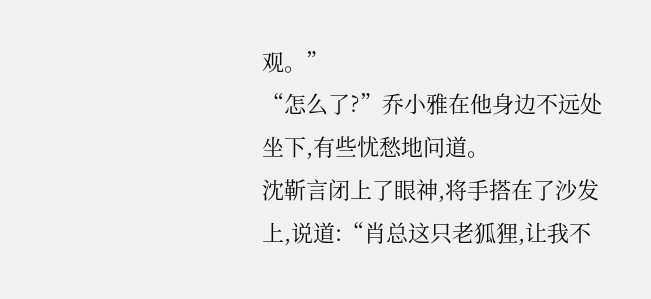观。”
“怎么了?”乔小雅在他身边不远处坐下,有些忧愁地问道。
沈靳言闭上了眼神,将手搭在了沙发上,说道:“肖总这只老狐狸,让我不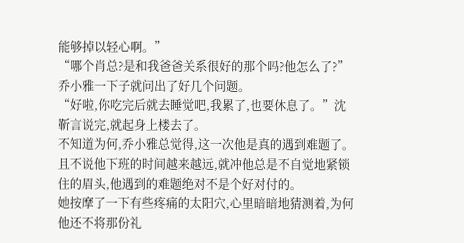能够掉以轻心啊。”
“哪个肖总?是和我爸爸关系很好的那个吗?他怎么了?”乔小雅一下子就问出了好几个问题。
“好啦,你吃完后就去睡觉吧,我累了,也要休息了。”沈靳言说完,就起身上楼去了。
不知道为何,乔小雅总觉得,这一次他是真的遇到难题了。
且不说他下班的时间越来越远,就冲他总是不自觉地紧锁住的眉头,他遇到的难题绝对不是个好对付的。
她按摩了一下有些疼痛的太阳穴,心里暗暗地猜测着,为何他还不将那份礼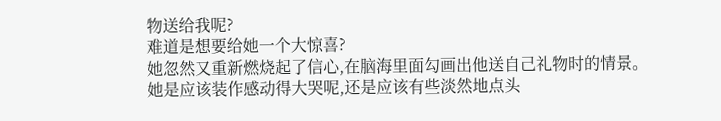物送给我呢?
难道是想要给她一个大惊喜?
她忽然又重新燃烧起了信心,在脑海里面勾画出他送自己礼物时的情景。
她是应该装作感动得大哭呢,还是应该有些淡然地点头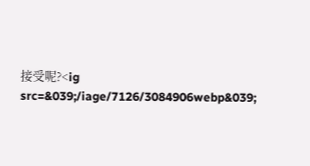接受呢?<ig src=&039;/iage/7126/3084906webp&039;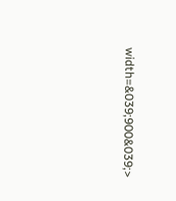width=&039;900&039;>